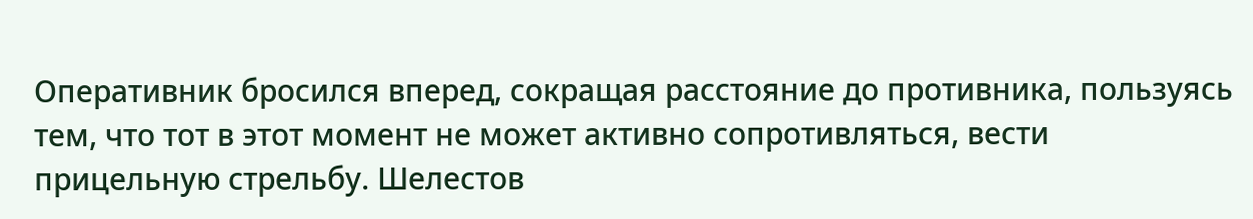Оперативник бросился вперед, сокращая расстояние до противника, пользуясь тем, что тот в этот момент не может активно сопротивляться, вести прицельную стрельбу. Шелестов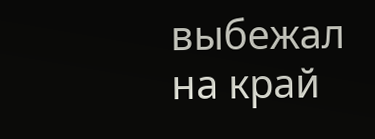выбежал на край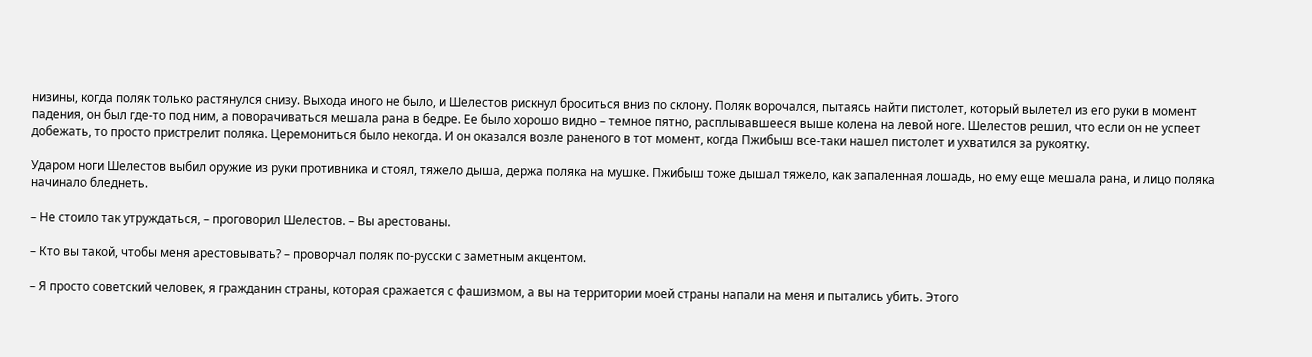низины, когда поляк только растянулся снизу. Выхода иного не было, и Шелестов рискнул броситься вниз по склону. Поляк ворочался, пытаясь найти пистолет, который вылетел из его руки в момент падения, он был где-то под ним, а поворачиваться мешала рана в бедре. Ее было хорошо видно – темное пятно, расплывавшееся выше колена на левой ноге. Шелестов решил, что если он не успеет добежать, то просто пристрелит поляка. Церемониться было некогда. И он оказался возле раненого в тот момент, когда Пжибыш все-таки нашел пистолет и ухватился за рукоятку.

Ударом ноги Шелестов выбил оружие из руки противника и стоял, тяжело дыша, держа поляка на мушке. Пжибыш тоже дышал тяжело, как запаленная лошадь, но ему еще мешала рана, и лицо поляка начинало бледнеть.

– Не стоило так утруждаться, – проговорил Шелестов. – Вы арестованы.

– Кто вы такой, чтобы меня арестовывать? – проворчал поляк по-русски с заметным акцентом.

– Я просто советский человек, я гражданин страны, которая сражается с фашизмом, а вы на территории моей страны напали на меня и пытались убить. Этого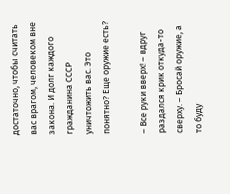достаточно, чтобы считать вас врагом, человеком вне закона. И долг каждого гражданина СССР уничтожить вас. Это понятно? Еще оружие есть?

– Все руки вверх! – вдруг раздался крик откуда-то сверху. – Бросай оружие, а то буду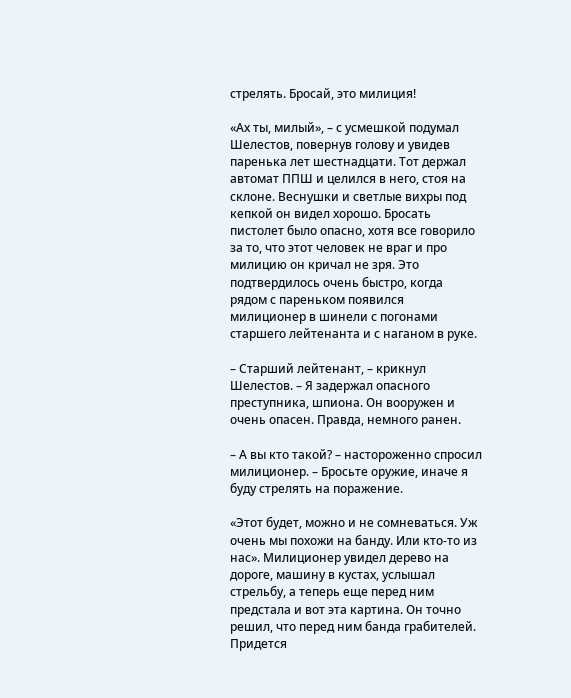стрелять. Бросай, это милиция!

«Ах ты, милый», – с усмешкой подумал Шелестов, повернув голову и увидев паренька лет шестнадцати. Тот держал автомат ППШ и целился в него, стоя на склоне. Веснушки и светлые вихры под кепкой он видел хорошо. Бросать пистолет было опасно, хотя все говорило за то, что этот человек не враг и про милицию он кричал не зря. Это подтвердилось очень быстро, когда рядом с пареньком появился милиционер в шинели с погонами старшего лейтенанта и с наганом в руке.

– Старший лейтенант, – крикнул Шелестов. – Я задержал опасного преступника, шпиона. Он вооружен и очень опасен. Правда, немного ранен.

– А вы кто такой? – настороженно спросил милиционер. – Бросьте оружие, иначе я буду стрелять на поражение.

«Этот будет, можно и не сомневаться. Уж очень мы похожи на банду. Или кто-то из нас». Милиционер увидел дерево на дороге, машину в кустах, услышал стрельбу, а теперь еще перед ним предстала и вот эта картина. Он точно решил, что перед ним банда грабителей. Придется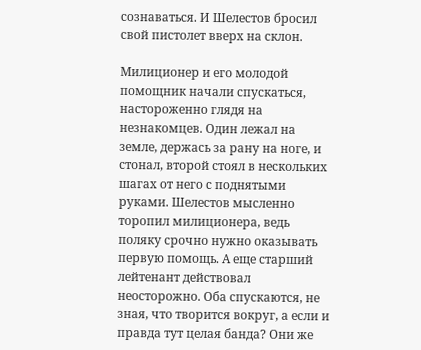сознаваться. И Шелестов бросил свой пистолет вверх на склон.

Милиционер и его молодой помощник начали спускаться, настороженно глядя на незнакомцев. Один лежал на земле, держась за рану на ноге, и стонал, второй стоял в нескольких шагах от него с поднятыми руками. Шелестов мысленно торопил милиционера, ведь поляку срочно нужно оказывать первую помощь. А еще старший лейтенант действовал неосторожно. Оба спускаются, не зная, что творится вокруг, а если и правда тут целая банда? Они же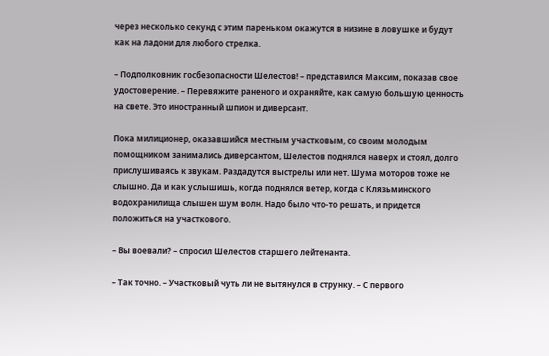через несколько секунд с этим пареньком окажутся в низине в ловушке и будут как на ладони для любого стрелка.

– Подполковник госбезопасности Шелестов! – представился Максим, показав свое удостоверение. – Перевяжите раненого и охраняйте, как самую большую ценность на свете. Это иностранный шпион и диверсант.

Пока милиционер, оказавшийся местным участковым, со своим молодым помощником занимались диверсантом, Шелестов поднялся наверх и стоял, долго прислушиваясь к звукам. Раздадутся выстрелы или нет. Шума моторов тоже не слышно. Да и как услышишь, когда поднялся ветер, когда с Клязьминского водохранилища слышен шум волн. Надо было что-то решать, и придется положиться на участкового.

– Вы воевали? – спросил Шелестов старшего лейтенанта.

– Так точно. – Участковый чуть ли не вытянулся в струнку. – С первого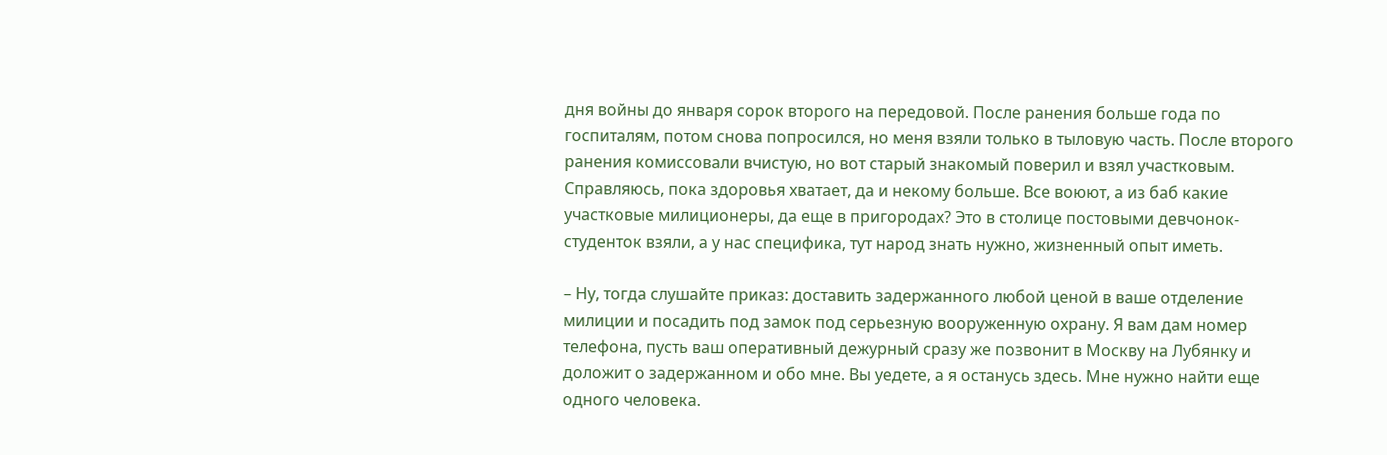дня войны до января сорок второго на передовой. После ранения больше года по госпиталям, потом снова попросился, но меня взяли только в тыловую часть. После второго ранения комиссовали вчистую, но вот старый знакомый поверил и взял участковым. Справляюсь, пока здоровья хватает, да и некому больше. Все воюют, а из баб какие участковые милиционеры, да еще в пригородах? Это в столице постовыми девчонок-студенток взяли, а у нас специфика, тут народ знать нужно, жизненный опыт иметь.

– Ну, тогда слушайте приказ: доставить задержанного любой ценой в ваше отделение милиции и посадить под замок под серьезную вооруженную охрану. Я вам дам номер телефона, пусть ваш оперативный дежурный сразу же позвонит в Москву на Лубянку и доложит о задержанном и обо мне. Вы уедете, а я останусь здесь. Мне нужно найти еще одного человека.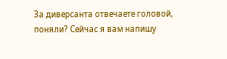За диверсанта отвечаете головой, поняли? Сейчас я вам напишу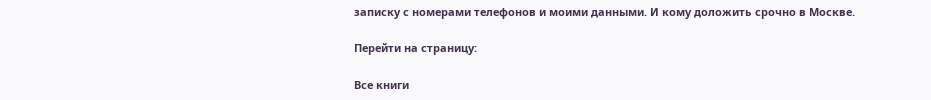записку с номерами телефонов и моими данными. И кому доложить срочно в Москве.

Перейти на страницу:

Все книги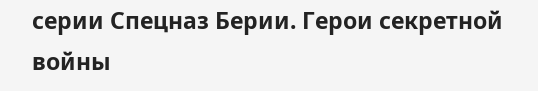серии Спецназ Берии. Герои секретной войны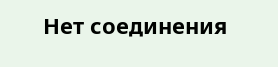Нет соединения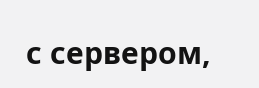с сервером,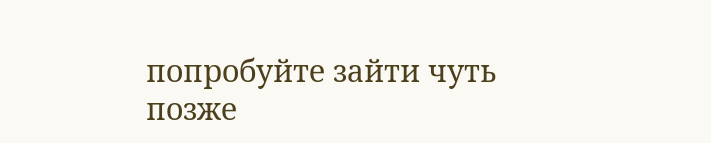попробуйте зайти чуть позже